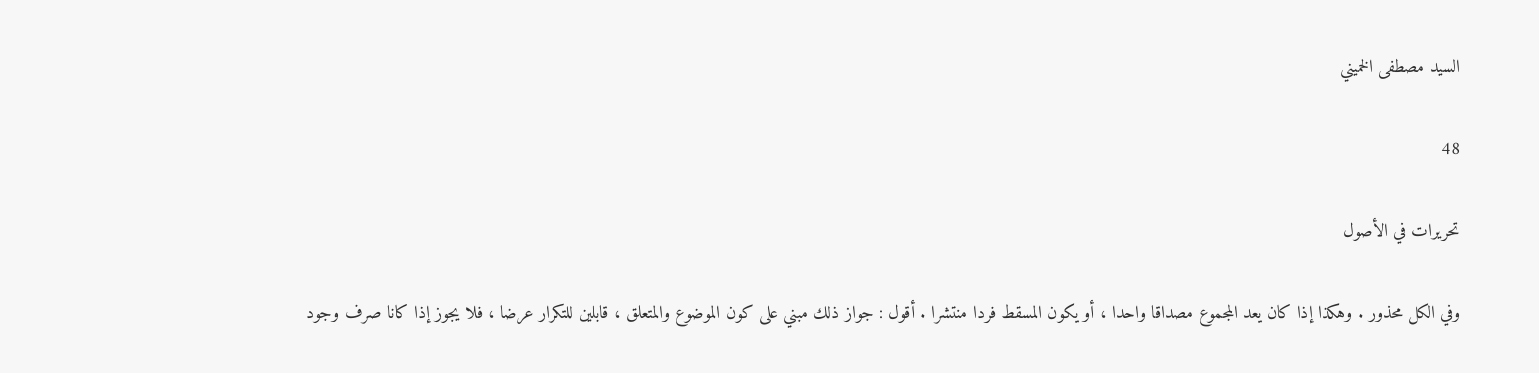السيد مصطفى الخميني

48

تحريرات في الأصول

وفي الكل محذور . وهكذا إذا كان يعد المجموع مصداقا واحدا ، أو يكون المسقط فردا منتشرا . أقول : جواز ذلك مبني على كون الموضوع والمتعلق ، قابلين للتكرار عرضا ، فلا يجوز إذا كانا صرف وجود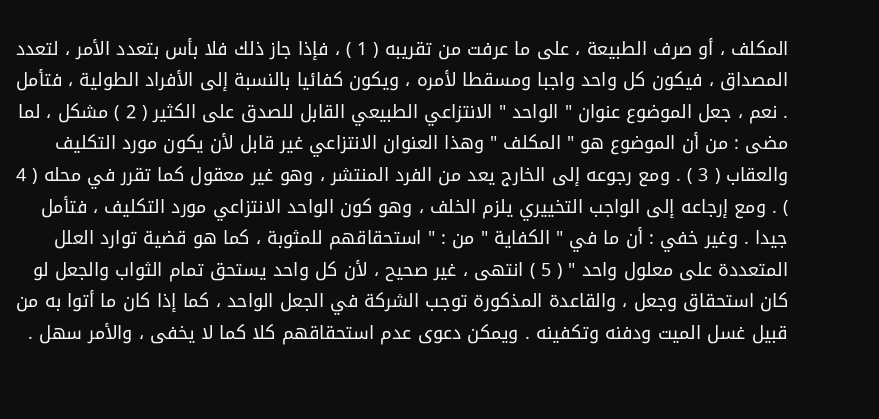المكلف ، أو صرف الطبيعة ، على ما عرفت من تقريبه ( 1 ) ، فإذا جاز ذلك فلا بأس بتعدد الأمر ، لتعدد المصداق ، فيكون كل واحد واجبا ومسقطا لأمره ، ويكون كفائيا بالنسبة إلى الأفراد الطولية ، فتأمل . نعم ، جعل الموضوع عنوان " الواحد " الانتزاعي الطبيعي القابل للصدق على الكثير ( 2 ) مشكل ، لما مضى : من أن الموضوع هو " المكلف " وهذا العنوان الانتزاعي غير قابل لأن يكون مورد التكليف والعقاب ( 3 ) . ومع رجوعه إلى الخارج يعد من الفرد المنتشر ، وهو غير معقول كما تقرر في محله ( 4 ) . ومع إرجاعه إلى الواجب التخييري يلزم الخلف ، وهو كون الواحد الانتزاعي مورد التكليف ، فتأمل جيدا . وغير خفي : أن ما في " الكفاية " من : " استحقاقهم للمثوبة ، كما هو قضية توارد العلل المتعددة على معلول واحد " ( 5 ) انتهى ، غير صحيح ، لأن كل واحد يستحق تمام الثواب والجعل لو كان استحقاق وجعل ، والقاعدة المذكورة توجب الشركة في الجعل الواحد ، كما إذا كان ما أتوا به من قبيل غسل الميت ودفنه وتكفينه . ويمكن دعوى عدم استحقاقهم كلا كما لا يخفى ، والأمر سهل .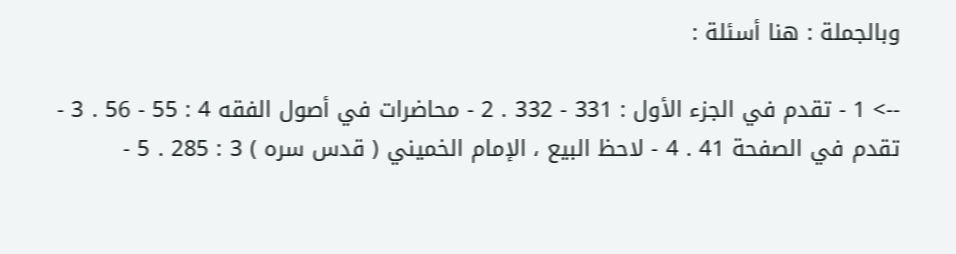وبالجملة : هنا أسئلة :

--> 1 - تقدم في الجزء الأول : 331 - 332 . 2 - محاضرات في أصول الفقه 4 : 55 - 56 . 3 - تقدم في الصفحة 41 . 4 - لاحظ البيع ، الإمام الخميني ( قدس سره ) 3 : 285 . 5 -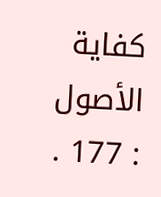كفاية الأصول : 177 .